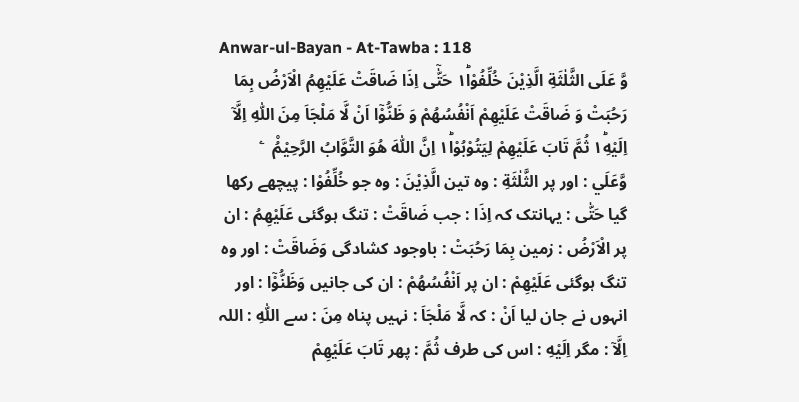Anwar-ul-Bayan - At-Tawba : 118
وَّ عَلَى الثَّلٰثَةِ الَّذِیْنَ خُلِّفُوْا١ؕ حَتّٰۤى اِذَا ضَاقَتْ عَلَیْهِمُ الْاَرْضُ بِمَا رَحُبَتْ وَ ضَاقَتْ عَلَیْهِمْ اَنْفُسُهُمْ وَ ظَنُّوْۤا اَنْ لَّا مَلْجَاَ مِنَ اللّٰهِ اِلَّاۤ اِلَیْهِ١ؕ ثُمَّ تَابَ عَلَیْهِمْ لِیَتُوْبُوْا١ؕ اِنَّ اللّٰهَ هُوَ التَّوَّابُ الرَّحِیْمُ۠   ۧ
وَّعَلَي : اور پر الثَّلٰثَةِ : وہ تین الَّذِيْنَ : وہ جو خُلِّفُوْا : پیچھے رکھا گیا حَتّٰى : یہانتک کہ اِذَا : جب ضَاقَتْ : تنگ ہوگئی عَلَيْهِمُ : ان پر الْاَرْضُ : زمین بِمَا رَحُبَتْ : باوجود کشادگی وَضَاقَتْ : اور وہ تنگ ہوگئی عَلَيْهِمْ : ان پر اَنْفُسُھُمْ : ان کی جانیں وَظَنُّوْٓا : اور انہوں نے جان لیا اَنْ : کہ لَّا مَلْجَاَ : نہیں پناہ مِنَ : سے اللّٰهِ : اللہ اِلَّآ : مگر اِلَيْهِ : اس کی طرف ثُمَّ : پھر تَابَ عَلَيْهِمْ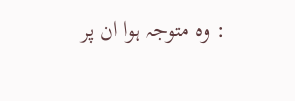: وہ متوجہ ہوا ان پر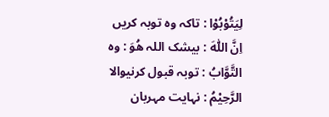لِيَتُوْبُوْا : تاکہ وہ توبہ کریں اِنَّ اللّٰهَ : بیشک اللہ ھُوَ : وہ التَّوَّابُ : توبہ قبول کرنیوالا الرَّحِيْمُ : نہایت مہربان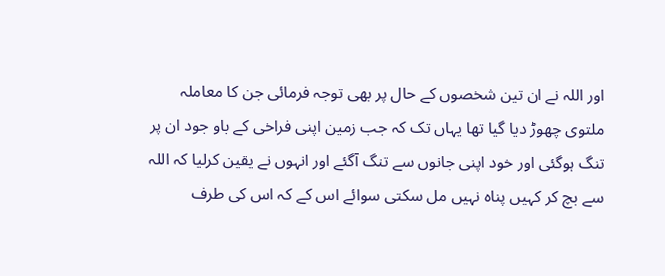اور اللہ نے ان تین شخصوں کے حال پر بھی توجہ فرمائی جن کا معاملہ ملتوی چھوڑ دیا گیا تھا یہاں تک کہ جب زمین اپنی فراخی کے باو جود ان پر تنگ ہوگئی اور خود اپنی جانوں سے تنگ آگئے اور انہوں نے یقین کرلیا کہ اللہ سے بچ کر کہیں پناہ نہیں مل سکتی سوائے اس کے کہ اس کی طرف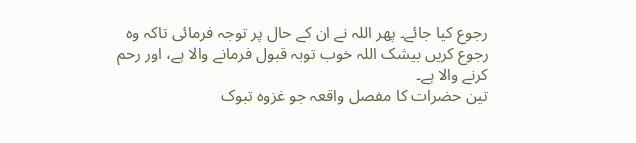رجوع کیا جائے۔ پھر اللہ نے ان کے حال پر توجہ فرمائی تاکہ وہ رجوع کریں بیشک اللہ خوب توبہ قبول فرمانے والا ہے، اور رحم کرنے والا ہے۔
تین حضرات کا مفصل واقعہ جو غزوہ تبوک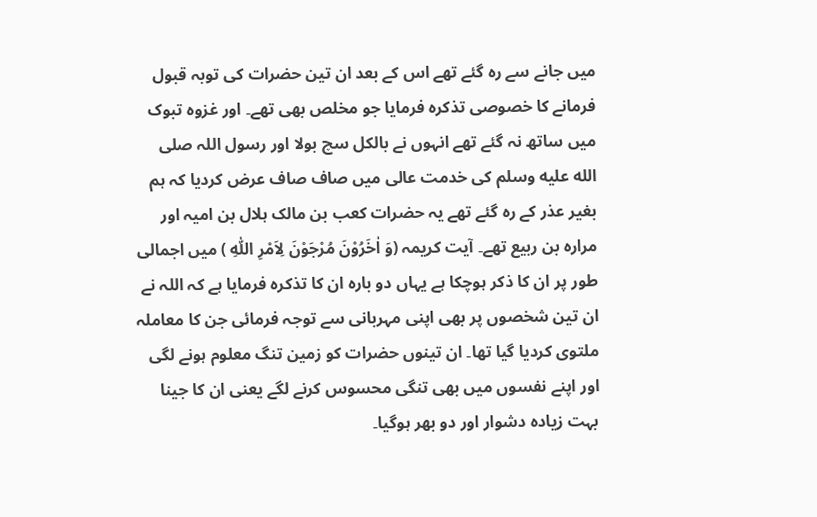میں جانے سے رہ گئے تھے اس کے بعد ان تین حضرات کی توبہ قبول فرمانے کا خصوصی تذکرہ فرمایا جو مخلص بھی تھے۔ اور غزوہ تبوک میں ساتھ نہ گئے تھے انہوں نے بالکل سچ بولا اور رسول اللہ صلى الله عليه وسلم کی خدمت عالی میں صاف صاف عرض کردیا کہ ہم بغیر عذر کے رہ گئے تھے یہ حضرات کعب بن مالک ہلال بن امیہ اور مرارہ بن ربیع تھے۔ آیت کریمہ (وَ اٰخَرُوْنَ مُرْجَوْنَ لِاَمْرِ اللّٰہِ ) میں اجمالی طور پر ان کا ذکر ہوچکا ہے یہاں دو بارہ ان کا تذکرہ فرمایا ہے کہ اللہ نے ان تین شخصوں پر بھی اپنی مہربانی سے توجہ فرمائی جن کا معاملہ ملتوی کردیا گیا تھا۔ ان تینوں حضرات کو زمین تنگ معلوم ہونے لگی اور اپنے نفسوں میں بھی تنگی محسوس کرنے لگے یعنی ان کا جینا بہت زیادہ دشوار اور دو بھر ہوگیا۔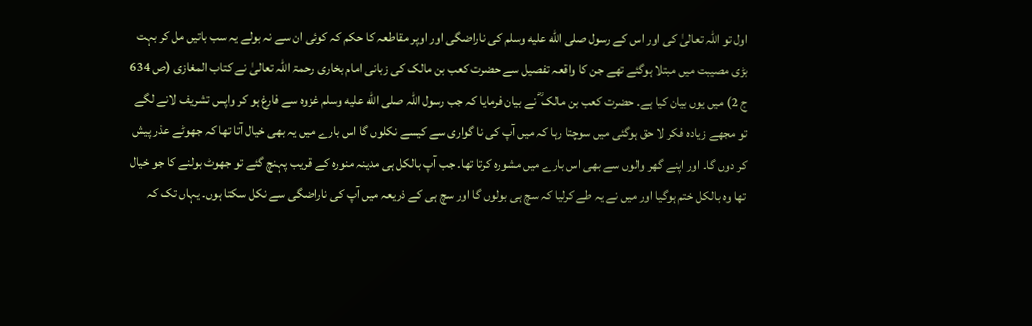اول تو اللہ تعالیٰ کی اور اس کے رسول صلى الله عليه وسلم کی ناراضگی اور اوپر مقاطعہ کا حکم کہ کوئی ان سے نہ بولے یہ سب باتیں مل کر بہت بڑی مصیبت میں مبتلا ہوگئے تھے جن کا واقعہ تفصیل سے حضرت کعب بن مالک کی زبانی امام بخاری رحمۃ اللہ تعالیٰ نے کتاب المغازی (ص 634 ج 2) میں یوں بیان کیا ہے۔ حضرت کعب بن مالک ؓ نے بیان فرمایا کہ جب رسول اللہ صلى الله عليه وسلم غزوہ سے فارغ ہو کر واپس تشریف لانے لگے تو مجھے زیادہ فکر لا حق ہوگئی میں سوچتا رہا کہ میں آپ کی نا گواری سے کیسے نکلوں گا اس بارے میں یہ بھی خیال آتا تھا کہ جھوٹے عذر پیش کر دوں گا۔ اور اپنے گھر والوں سے بھی اس بارے میں مشورہ کرتا تھا۔ جب آپ بالکل ہی مدینہ منورہ کے قریب پہنچ گئے تو جھوٹ بولنے کا جو خیال تھا وہ بالکل ختم ہوگیا اور میں نے یہ طے کرلیا کہ سچ ہی بولوں گا اور سچ ہی کے ذریعہ میں آپ کی ناراضگی سے نکل سکتا ہوں۔ یہاں تک کہ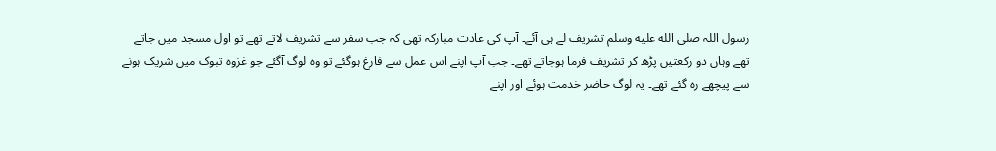رسول اللہ صلى الله عليه وسلم تشریف لے ہی آئے۔ آپ کی عادت مبارکہ تھی کہ جب سفر سے تشریف لاتے تھے تو اول مسجد میں جاتے تھے وہاں دو رکعتیں پڑھ کر تشریف فرما ہوجاتے تھے۔ جب آپ اپنے اس عمل سے فارغ ہوگئے تو وہ لوگ آگئے جو غزوہ تبوک میں شریک ہونے سے پیچھے رہ گئے تھے۔ یہ لوگ حاضر خدمت ہوئے اور اپنے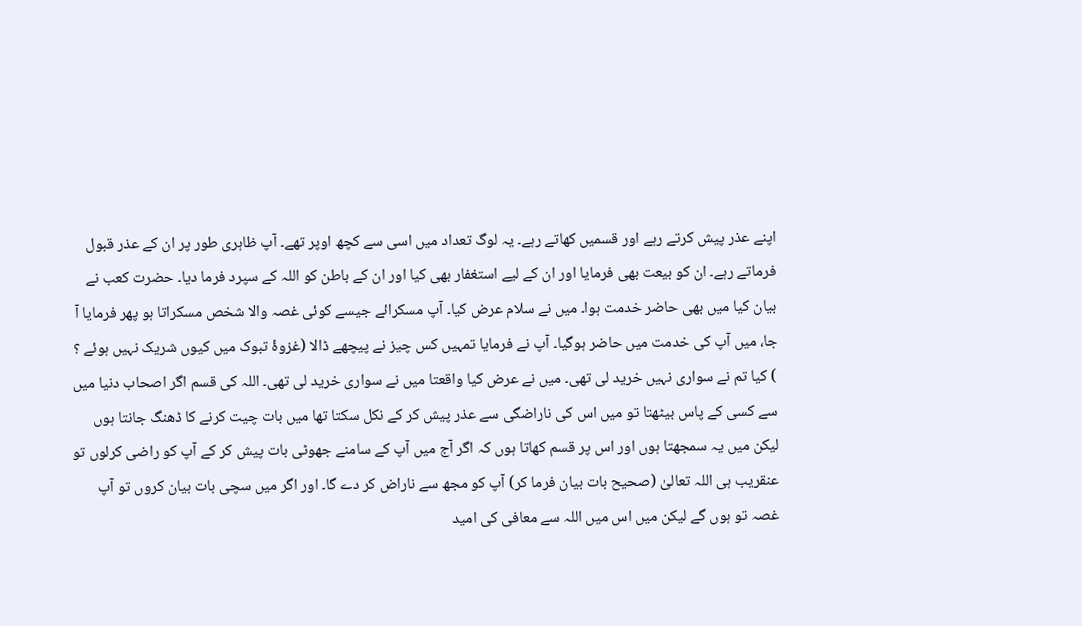اپنے عذر پیش کرتے رہے اور قسمیں کھاتے رہے۔ یہ لوگ تعداد میں اسی سے کچھ اوپر تھے۔ آپ ظاہری طور پر ان کے عذر قبول فرماتے رہے۔ ان کو بیعت بھی فرمایا اور ان کے لیے استغفار بھی کیا اور ان کے باطن کو اللہ کے سپرد فرما دیا۔ حضرت کعب نے بیان کیا میں بھی حاضر خدمت ہوا۔ میں نے سلام عرض کیا۔ آپ مسکرائے جیسے کوئی غصہ والا شخص مسکراتا ہو پھر فرمایا آ جا، میں آپ کی خدمت میں حاضر ہوگیا۔ آپ نے فرمایا تمہیں کس چیز نے پیچھے ڈالا (غزوۂ تبوک میں کیوں شریک نہیں ہوئے ؟ ) کیا تم نے سواری نہیں خرید لی تھی۔ میں نے عرض کیا واقعتا میں نے سواری خرید لی تھی۔ اللہ کی قسم اگر اصحاب دنیا میں سے کسی کے پاس بیٹھتا تو میں اس کی ناراضگی سے عذر پیش کر کے نکل سکتا تھا میں بات چیت کرنے کا ڈھنگ جانتا ہوں لیکن میں یہ سمجھتا ہوں اور اس پر قسم کھاتا ہوں کہ اگر آج میں آپ کے سامنے جھوٹی بات پیش کر کے آپ کو راضی کرلوں تو عنقریب ہی اللہ تعالیٰ (صحیح بات بیان فرما کر) آپ کو مجھ سے ناراض کر دے گا۔ اور اگر میں سچی بات بیان کروں تو آپ غصہ تو ہوں گے لیکن میں اس میں اللہ سے معافی کی امید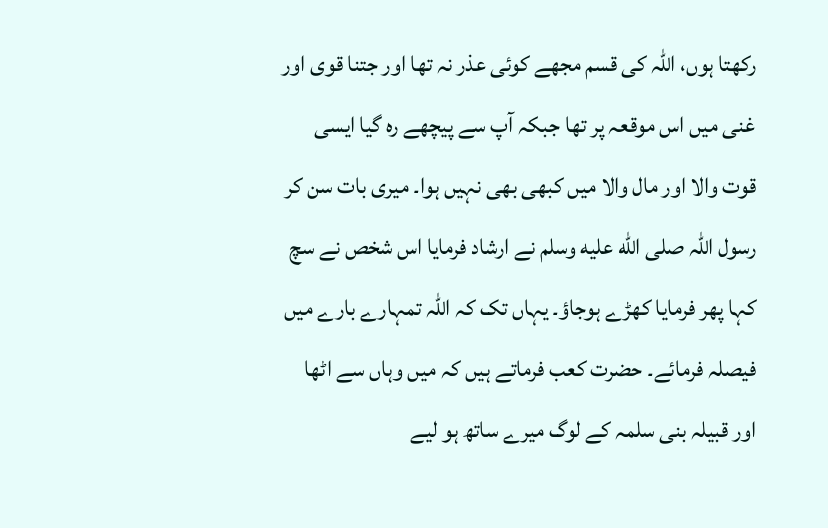رکھتا ہوں، اللہ کی قسم مجھے کوئی عذر نہ تھا اور جتنا قوی اور غنی میں اس موقعہ پر تھا جبکہ آپ سے پیچھے رہ گیا ایسی قوت والا اور مال والا میں کبھی بھی نہیں ہوا۔ میری بات سن کر رسول اللہ صلى الله عليه وسلم نے ارشاد فرمایا اس شخص نے سچ کہا پھر فرمایا کھڑے ہوجاؤ۔ یہاں تک کہ اللہ تمہارے بارے میں فیصلہ فرمائے۔ حضرت کعب فرماتے ہیں کہ میں وہاں سے اٹھا اور قبیلہ بنی سلمہ کے لوگ میرے ساتھ ہو لیے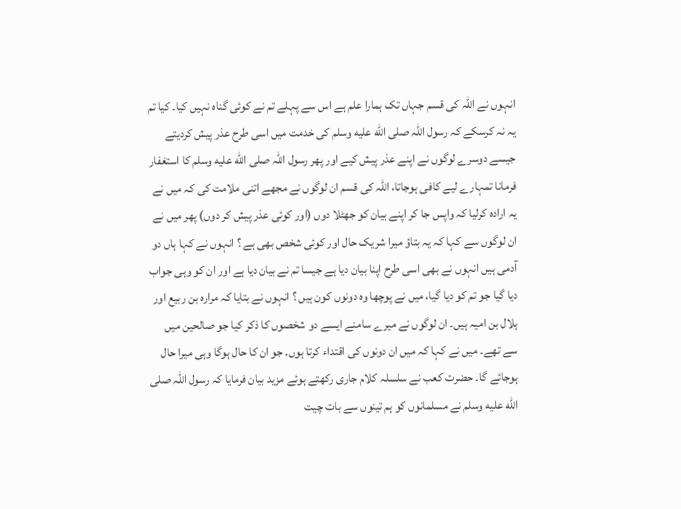انہوں نے اللہ کی قسم جہاں تک ہمارا علم ہے اس سے پہلے تم نے کوئی گناہ نہیں کیا۔ کیا تم یہ نہ کرسکے کہ رسول اللہ صلى الله عليه وسلم کی خدمت میں اسی طرح عذر پیش کردیتے جیسے دوسرے لوگوں نے اپنے عذر پیش کیے اور پھر رسول اللہ صلى الله عليه وسلم کا استغفار فرمانا تمہارے لیے کافی ہوجاتا، اللہ کی قسم ان لوگوں نے مجھے اتنی ملامت کی کہ میں نے یہ ارادہ کرلیا کہ واپس جا کر اپنے بیان کو جھٹلا دوں (اور کوئی عذر پیش کر دوں) پھر میں نے ان لوگوں سے کہا کہ یہ بتاؤ میرا شریک حال اور کوئی شخص بھی ہے ؟ انہوں نے کہا ہاں دو آدمی ہیں انہوں نے بھی اسی طرح اپنا بیان دیا ہے جیسا تم نے بیان دیا ہے اور ان کو وہی جواب دیا گیا جو تم کو دیا گیا، میں نے پوچھا وہ دونوں کون ہیں ؟ انہوں نے بتایا کہ مرارہ بن ربیع اور ہلال بن امیہ ہیں۔ ان لوگوں نے میرے سامنے ایسے دو شخصوں کا ذکر کیا جو صالحین میں سے تھے۔ میں نے کہا کہ میں ان دونوں کی اقتداء کرتا ہوں۔ جو ان کا حال ہوگا وہی میرا حال ہوجائے گا۔ حضرت کعب نے سلسلہ کلام جاری رکھتے ہوئے مزید بیان فرمایا کہ رسول اللہ صلى الله عليه وسلم نے مسلمانوں کو ہم تینوں سے بات چیت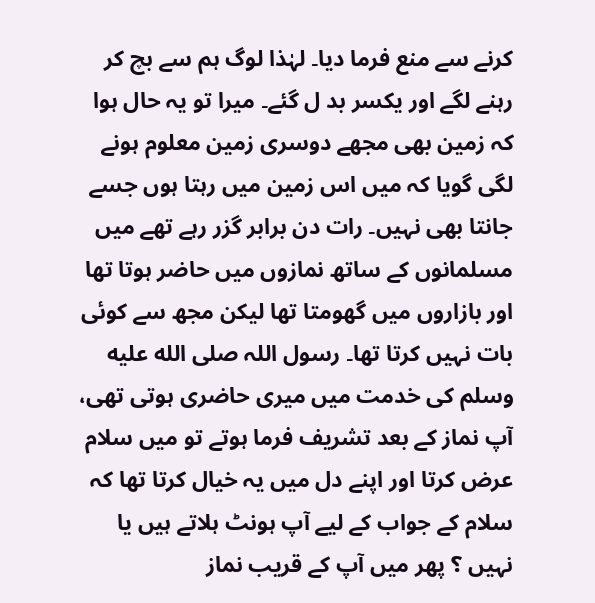کرنے سے منع فرما دیا۔ لہٰذا لوگ ہم سے بچ کر رہنے لگے اور یکسر بد ل گئے۔ میرا تو یہ حال ہوا کہ زمین بھی مجھے دوسری زمین معلوم ہونے لگی گویا کہ میں اس زمین میں رہتا ہوں جسے جانتا بھی نہیں۔ رات دن برابر گزر رہے تھے میں مسلمانوں کے ساتھ نمازوں میں حاضر ہوتا تھا اور بازاروں میں گھومتا تھا لیکن مجھ سے کوئی بات نہیں کرتا تھا۔ رسول اللہ صلى الله عليه وسلم کی خدمت میں میری حاضری ہوتی تھی، آپ نماز کے بعد تشریف فرما ہوتے تو میں سلام عرض کرتا اور اپنے دل میں یہ خیال کرتا تھا کہ سلام کے جواب کے لیے آپ ہونٹ ہلاتے ہیں یا نہیں ؟ پھر میں آپ کے قریب نماز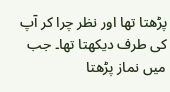پڑھتا تھا اور نظر چرا کر آپ کی طرف دیکھتا تھا۔ جب میں نماز پڑھتا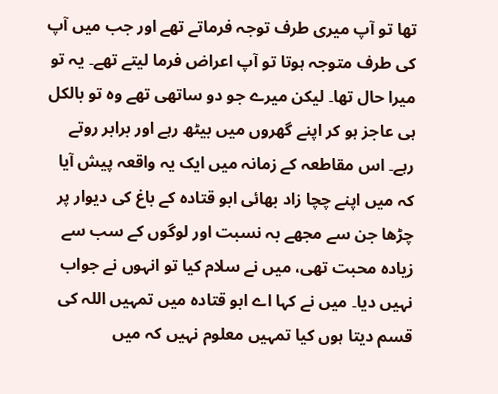تھا تو آپ میری طرف توجہ فرماتے تھے اور جب میں آپ کی طرف متوجہ ہوتا تو آپ اعراض فرما لیتے تھے۔ یہ تو میرا حال تھا۔ لیکن میرے جو دو ساتھی تھے وہ تو بالکل ہی عاجز ہو کر اپنے گھروں میں بیٹھ رہے اور برابر روتے رہے۔ اس مقاطعہ کے زمانہ میں ایک یہ واقعہ پیش آیا کہ میں اپنے چچا زاد بھائی ابو قتادہ کے باغ کی دیوار پر چڑھا جن سے مجھے بہ نسبت اور لوگوں کے سب سے زیادہ محبت تھی، میں نے سلام کیا تو انہوں نے جواب نہیں دیا۔ میں نے کہا اے ابو قتادہ میں تمہیں اللہ کی قسم دیتا ہوں کیا تمہیں معلوم نہیں کہ میں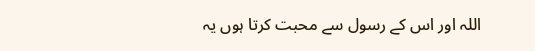اللہ اور اس کے رسول سے محبت کرتا ہوں یہ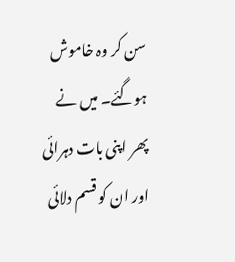سن کر وہ خاموش ہوگئے۔ میں نے پھر اپنی بات دہرائی اور ان کو قسم دلائی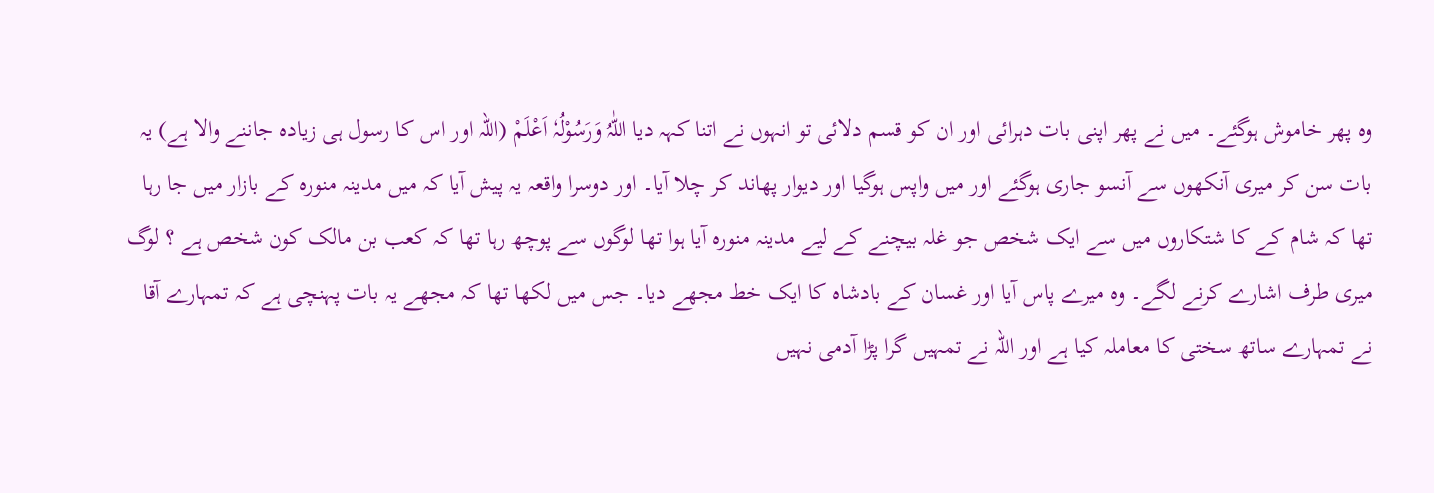وہ پھر خاموش ہوگئے۔ میں نے پھر اپنی بات دہرائی اور ان کو قسم دلائی تو انہوں نے اتنا کہہ دیا اللّٰہُ وَرَسُوْلُہٗ اَعْلَمْ (اللہ اور اس کا رسول ہی زیادہ جاننے والا ہے) یہ بات سن کر میری آنکھوں سے آنسو جاری ہوگئے اور میں واپس ہوگیا اور دیوار پھاند کر چلا آیا۔ اور دوسرا واقعہ یہ پیش آیا کہ میں مدینہ منورہ کے بازار میں جا رہا تھا کہ شام کے کا شتکاروں میں سے ایک شخص جو غلہ بیچنے کے لیے مدینہ منورہ آیا ہوا تھا لوگوں سے پوچھ رہا تھا کہ کعب بن مالک کون شخص ہے ؟ لوگ میری طرف اشارے کرنے لگے۔ وہ میرے پاس آیا اور غسان کے بادشاہ کا ایک خط مجھے دیا۔ جس میں لکھا تھا کہ مجھے یہ بات پہنچی ہے کہ تمہارے آقا نے تمہارے ساتھ سختی کا معاملہ کیا ہے اور اللہ نے تمہیں گرا پڑا آدمی نہیں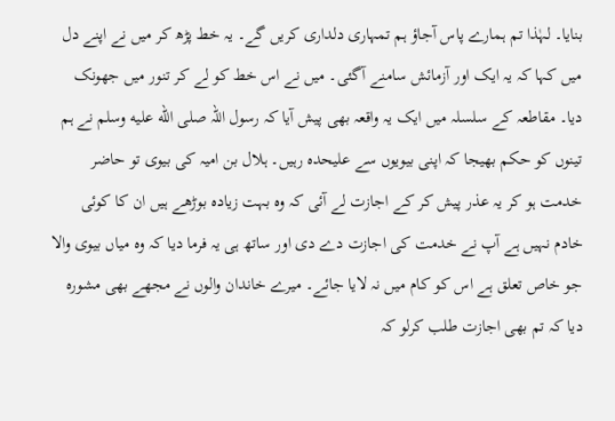بنایا۔ لہٰذا تم ہمارے پاس آجاؤ ہم تمہاری دلداری کریں گے۔ یہ خط پڑھ کر میں نے اپنے دل میں کہا کہ یہ ایک اور آزمائش سامنے آگئی۔ میں نے اس خط کو لے کر تنور میں جھونک دیا۔ مقاطعہ کے سلسلہ میں ایک یہ واقعہ بھی پیش آیا کہ رسول اللہ صلى الله عليه وسلم نے ہم تینوں کو حکم بھیجا کہ اپنی بیویوں سے علیحدہ رہیں۔ ہلال بن امیہ کی بیوی تو حاضر خدمت ہو کر یہ عذر پیش کر کے اجازت لے آئی کہ وہ بہت زیادہ بوڑھے ہیں ان کا کوئی خادم نہیں ہے آپ نے خدمت کی اجازت دے دی اور ساتھ ہی یہ فرما دیا کہ وہ میاں بیوی والا جو خاص تعلق ہے اس کو کام میں نہ لایا جائے۔ میرے خاندان والوں نے مجھے بھی مشورہ دیا کہ تم بھی اجازت طلب کرلو کہ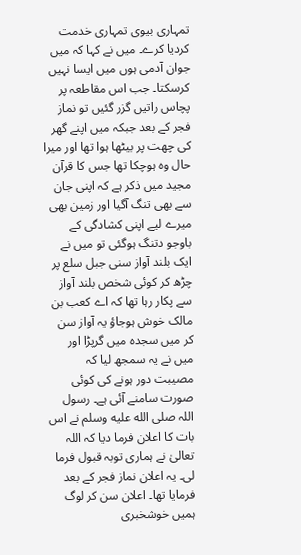تمہاری بیوی تمہاری خدمت کردیا کرے۔ میں نے کہا کہ میں جوان آدمی ہوں میں ایسا نہیں کرسکتا۔ جب اس مقاطعہ پر پچاس راتیں گزر گئیں تو نماز فجر کے بعد جبکہ میں اپنے گھر کی چھت پر بیٹھا ہوا تھا اور میرا حال وہ ہوچکا تھا جس کا قرآن مجید میں ذکر ہے کہ اپنی جان سے بھی تنگ آگیا اور زمین بھی میرے لیے اپنی کشادگی کے باوجو دتنگ ہوگئی تو میں نے ایک بلند آواز سنی جبل سلع پر چڑھ کر کوئی شخص بلند آواز سے پکار رہا تھا کہ اے کعب بن مالک خوش ہوجاؤ یہ آواز سن کر میں سجدہ میں گرپڑا اور میں نے یہ سمجھ لیا کہ مصیبت دور ہونے کی کوئی صورت سامنے آئی ہے۔ رسول اللہ صلى الله عليه وسلم نے اس بات کا اعلان فرما دیا کہ اللہ تعالیٰ نے ہماری توبہ قبول فرما لی۔ یہ اعلان نماز فجر کے بعد فرمایا تھا۔ اعلان سن کر لوگ ہمیں خوشخبری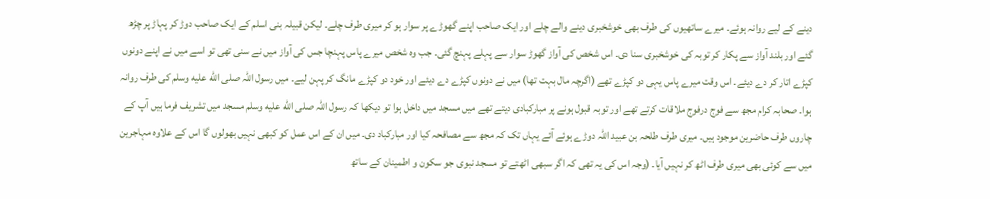دینے کے لیے روانہ ہوئے۔ میرے ساتھیوں کی طرف بھی خوشخبری دینے والے چلے اور ایک صاحب اپنے گھوڑے پر سوار ہو کر میری طرف چلے۔ لیکن قبیلہ بنی اسلم کے ایک صاحب دوڑ کر پہاڑ پر چڑھ گئے اور بلند آواز سے پکار کر توبہ کی خوشخبری سنا دی۔ اس شخص کی آواز گھوڑ سوار سے پہلے پہنچ گئی۔ جب وہ شخص میرے پاس پہنچا جس کی آواز میں نے سنی تھی تو اسے میں نے اپنے دونوں کپڑے اتار کر دے دیئے۔ اس وقت میرے پاس یہی دو کپڑے تھے (اگرچہ مال بہت تھا) میں نے دونوں کپڑے دے دیئے اور خود دو کپڑے مانگ کر پہن لیے۔ میں رسول اللہ صلى الله عليه وسلم کی طرف روانہ ہوا۔ صحابہ کرام مجھ سے فوج درفوج ملاقات کرتے تھے اور توبہ قبول ہونے پر مبارکبادی دیتے تھے میں مسجد میں داخل ہوا تو دیکھا کہ رسول اللہ صلى الله عليه وسلم مسجد میں تشریف فرما ہیں آپ کے چاروں طرف حاضرین موجود ہیں۔ میری طرف طلحہ بن عبید اللہ دوڑے ہوئے آئے یہاں تک کہ مجھ سے مصافحہ کیا اور مبارکباد دی۔ میں ان کے اس عمل کو کبھی نہیں بھولوں گا اس کے علاوہ مہاجرین میں سے کوئی بھی میری طرف اٹھ کر نہیں آیا۔ (وجہ اس کی یہ تھی کہ اگر سبھی اٹھتے تو مسجد نبوی جو سکون و اطمینان کے ساتھ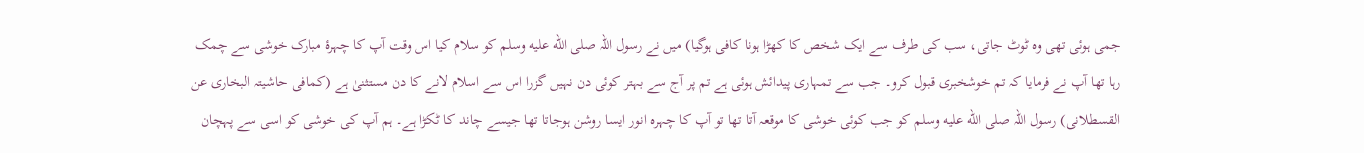جمی ہوئی تھی وہ ٹوٹ جاتی، سب کی طرف سے ایک شخص کا کھڑا ہونا کافی ہوگیا) میں نے رسول اللہ صلى الله عليه وسلم کو سلام کیا اس وقت آپ کا چہرۂ مبارک خوشی سے چمک رہا تھا آپ نے فرمایا کہ تم خوشخبری قبول کرو۔ جب سے تمہاری پیدائش ہوئی ہے تم پر آج سے بہتر کوئی دن نہیں گزرا اس سے اسلام لانے کا دن مستثنیٰ ہے (کمافی حاشیتہ البخاری عن القسطلانی) رسول اللہ صلى الله عليه وسلم کو جب کوئی خوشی کا موقعہ آتا تھا تو آپ کا چہرہ انور ایسا روشن ہوجاتا تھا جیسے چاند کا ٹکڑا ہے۔ ہم آپ کی خوشی کو اسی سے پہچان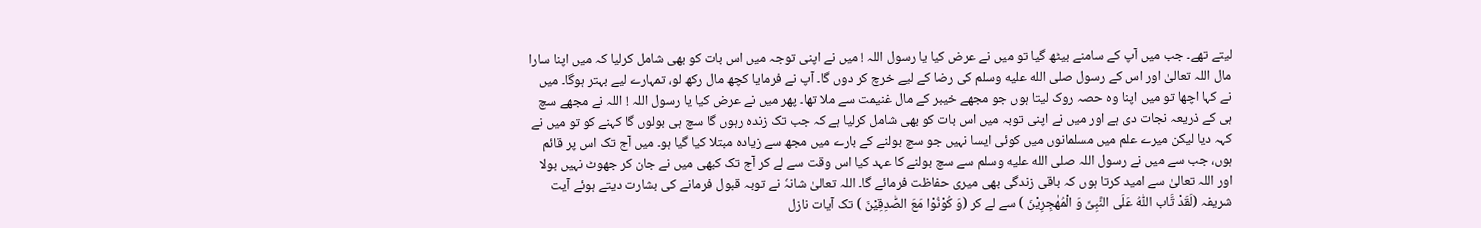لیتے تھے۔ جب میں آپ کے سامنے بیٹھ گیا تو میں نے عرض کیا یا رسول اللہ ! میں نے اپنی توجہ میں اس بات کو بھی شامل کرلیا کہ میں اپنا سارا مال اللہ تعالیٰ اور اس کے رسول صلى الله عليه وسلم کی رضا کے لیے خرچ کر دوں گا۔ آپ نے فرمایا کچھ مال رکھ لو، تمہارے لیے بہتر ہوگا۔ میں نے کہا اچھا تو میں اپنا وہ حصہ روک لیتا ہوں جو مجھے خیبر کے مال غنیمت سے ملا تھا۔ پھر میں نے عرض کیا یا رسول اللہ ! اللہ نے مجھے سچ ہی کے ذریعہ نجات دی ہے اور میں نے اپنی توبہ میں اس بات کو بھی شامل کرلیا ہے کہ جب تک زندہ رہوں گا سچ ہی بولوں گا کہنے کو تو میں نے کہہ دیا لیکن میرے علم میں مسلمانوں میں کوئی ایسا نہیں جو سچ بولنے کے بارے میں مجھ سے زیادہ مبتلا کیا گیا ہو۔ میں آج تک اس پر قائم ہوں، جب سے میں نے رسول اللہ صلى الله عليه وسلم سے سچ بولنے کا عہد کیا اس وقت سے لے کر آج تک کبھی میں نے جان کر جھوٹ نہیں بولا اور اللہ تعالیٰ سے امید کرتا ہوں کہ باقی زندگی بھی میری حفاظت فرمائے گا۔ اللہ تعالیٰ شانہٗ نے توبہ قبول فرمانے کی بشارت دیتے ہوئے آیت شریفہ (لَقَدْ تَّاب اللّٰہُ عَلَی النَّبِیِّ وَ الْمُھٰجِرِیْنَ ) سے لے کر (وَ کُوْنُوْا مَعَ الصّٰدِقِیْنَ ) تک آیات نازل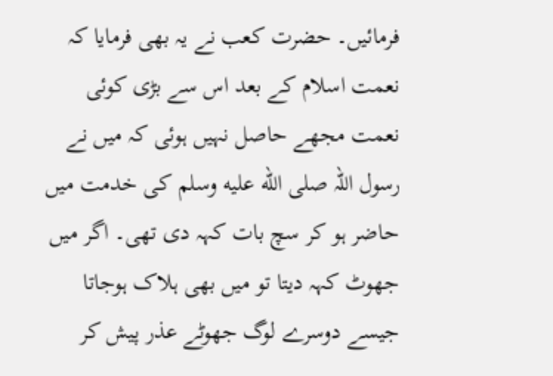فرمائیں۔ حضرت کعب نے یہ بھی فرمایا کہ نعمت اسلام کے بعد اس سے بڑی کوئی نعمت مجھے حاصل نہیں ہوئی کہ میں نے رسول اللہ صلى الله عليه وسلم کی خدمت میں حاضر ہو کر سچ بات کہہ دی تھی۔ اگر میں جھوٹ کہہ دیتا تو میں بھی ہلاک ہوجاتا جیسے دوسرے لوگ جھوٹے عذر پیش کر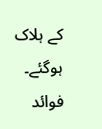کے ہلاک ہوگئے۔ فوائد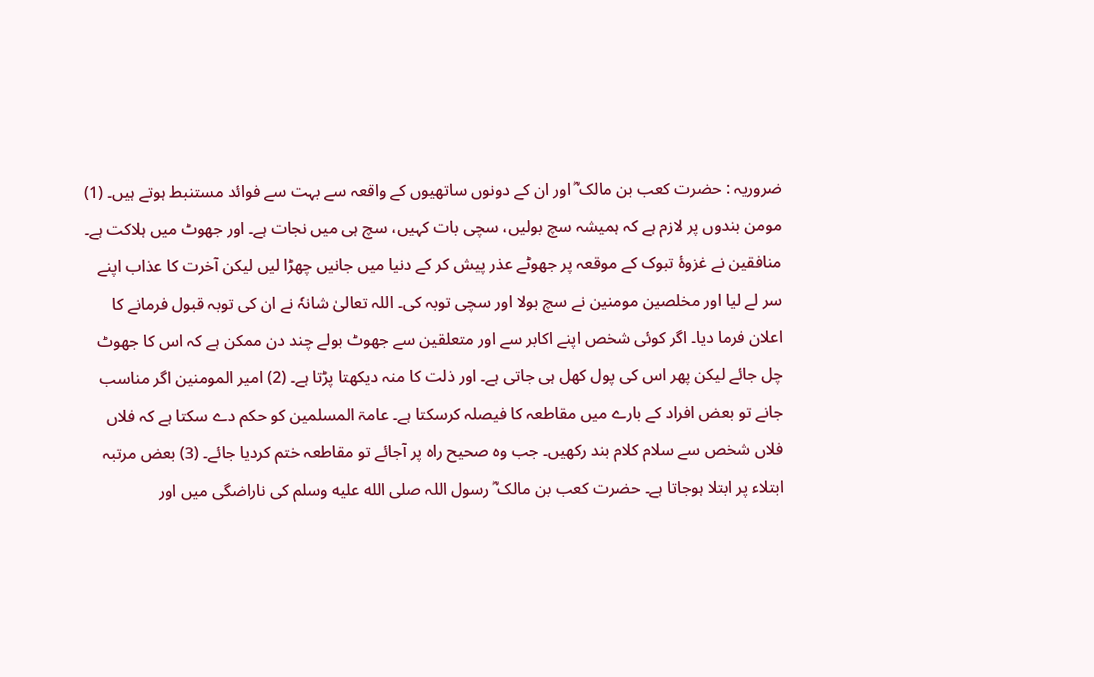ضروریہ : حضرت کعب بن مالک ؓ اور ان کے دونوں ساتھیوں کے واقعہ سے بہت سے فوائد مستنبط ہوتے ہیں۔ (1) مومن بندوں پر لازم ہے کہ ہمیشہ سچ بولیں، سچی بات کہیں، سچ ہی میں نجات ہے۔ اور جھوٹ میں ہلاکت ہے۔ منافقین نے غزوۂ تبوک کے موقعہ پر جھوٹے عذر پیش کر کے دنیا میں جانیں چھڑا لیں لیکن آخرت کا عذاب اپنے سر لے لیا اور مخلصین مومنین نے سچ بولا اور سچی توبہ کی۔ اللہ تعالیٰ شانہٗ نے ان کی توبہ قبول فرمانے کا اعلان فرما دیا۔ اگر کوئی شخص اپنے اکابر سے اور متعلقین سے جھوٹ بولے چند دن ممکن ہے کہ اس کا جھوٹ چل جائے لیکن پھر اس کی پول کھل ہی جاتی ہے۔ اور ذلت کا منہ دیکھتا پڑتا ہے۔ (2) امیر المومنین اگر مناسب جانے تو بعض افراد کے بارے میں مقاطعہ کا فیصلہ کرسکتا ہے۔ عامۃ المسلمین کو حکم دے سکتا ہے کہ فلاں فلاں شخص سے سلام کلام بند رکھیں۔ جب وہ صحیح راہ پر آجائے تو مقاطعہ ختم کردیا جائے۔ (3) بعض مرتبہ ابتلاء پر ابتلا ہوجاتا ہے۔ حضرت کعب بن مالک ؓ رسول اللہ صلى الله عليه وسلم کی ناراضگی میں اور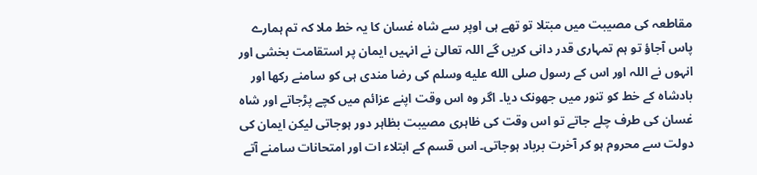مقاطعہ کی مصیبت میں مبتلا تو تھے ہی اوپر سے شاہ غسان کا یہ خط ملا کہ تم ہمارے پاس آجاؤ تو ہم تمہاری قدر دانی کریں گے اللہ تعالیٰ نے انہیں ایمان پر استقامت بخشی اور انہوں نے اللہ اور اس کے رسول صلى الله عليه وسلم کی رضا مندی ہی کو سامنے رکھا اور بادشاہ کے خط کو تنور میں جھونک دیا۔ اگر وہ اس وقت اپنے عزائم میں کچے پڑجاتے اور شاہ غسان کی طرف چلے جاتے تو اس وقت کی ظاہری مصیبت بظاہر دور ہوجاتی لیکن ایمان کی دولت سے محروم ہو کر آخرت برباد ہوجاتی۔ اس قسم کے ابتلاء ات اور امتحانات سامنے آتے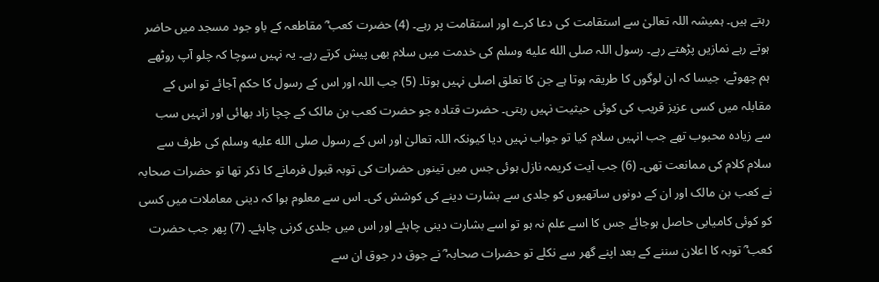رہتے ہیں۔ ہمیشہ اللہ تعالیٰ سے استقامت کی دعا کرے اور استقامت پر رہے۔ (4) حضرت کعب ؓ مقاطعہ کے باو جود مسجد میں حاضر ہوتے رہے نمازیں پڑھتے رہے۔ رسول اللہ صلى الله عليه وسلم کی خدمت میں سلام بھی پیش کرتے رہے۔ یہ نہیں سوچا کہ چلو آپ روٹھے ہم چھوٹے، جیسا کہ ان لوگوں کا طریقہ ہوتا ہے جن کا تعلق اصلی نہیں ہوتا۔ (5) جب اللہ اور اس کے رسول کا حکم آجائے تو اس کے مقابلہ میں کسی عزیز قریب کی کوئی حیثیت نہیں رہتی۔ حضرت قتادہ جو حضرت کعب بن مالک کے چچا زاد بھائی اور انہیں سب سے زیادہ محبوب تھے جب انہیں سلام کیا تو جواب نہیں دیا کیونکہ اللہ تعالیٰ اور اس کے رسول صلى الله عليه وسلم کی طرف سے سلام کلام کی ممانعت تھی۔ (6) جب آیت کریمہ نازل ہوئی جس میں تینوں حضرات کی توبہ قبول فرمانے کا ذکر تھا تو حضرات صحابہ نے کعب بن مالک اور ان کے دونوں ساتھیوں کو جلدی سے بشارت دینے کی کوشش کی۔ اس سے معلوم ہوا کہ دینی معاملات میں کسی کو کوئی کامیابی حاصل ہوجائے جس کا اسے علم نہ ہو تو اسے بشارت دینی چاہئے اور اس میں جلدی کرنی چاہئے۔ (7) پھر جب حضرت کعب ؓ توبہ کا اعلان سننے کے بعد اپنے گھر سے نکلے تو حضرات صحابہ ؓ نے جوق در جوق ان سے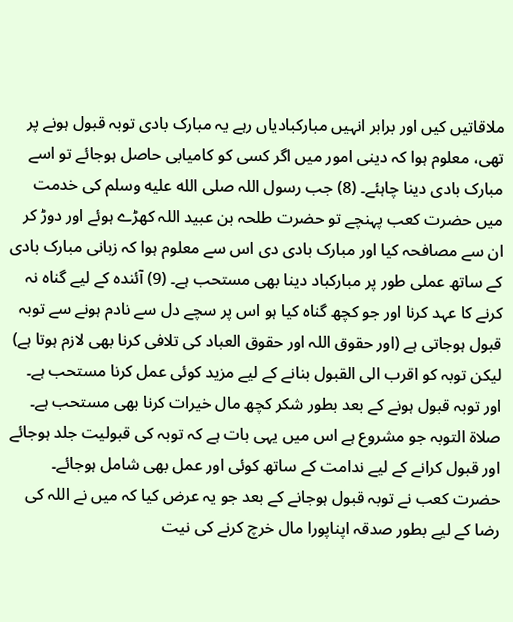ملاقاتیں کیں اور برابر انہیں مبارکبادیاں رہے یہ مبارک بادی توبہ قبول ہونے پر تھی، معلوم ہوا کہ دینی امور میں اگر کسی کو کامیابی حاصل ہوجائے تو اسے مبارک بادی دینا چاہئے۔ (8) جب رسول اللہ صلى الله عليه وسلم کی خدمت میں حضرت کعب پہنچے تو حضرت طلحہ بن عبید اللہ کھڑے ہوئے اور دوڑ کر ان سے مصافحہ کیا اور مبارک بادی دی اس سے معلوم ہوا کہ زبانی مبارک بادی کے ساتھ عملی طور پر مبارکباد دینا بھی مستحب ہے۔ (9) آئندہ کے لیے گناہ نہ کرنے کا عہد کرنا اور جو کچھ گناہ کیا ہو اس پر سچے دل سے نادم ہونے سے توبہ قبول ہوجاتی ہے (اور حقوق اللہ اور حقوق العباد کی تلافی کرنا بھی لازم ہوتا ہے) لیکن توبہ کو اقرب الی القبول بنانے کے لیے مزید کوئی عمل کرنا مستحب ہے۔ اور توبہ قبول ہونے کے بعد بطور شکر کچھ مال خیرات کرنا بھی مستحب ہے۔ صلاۃ التوبہ جو مشروع ہے اس میں یہی بات ہے کہ توبہ کی قبولیت جلد ہوجائے اور قبول کرانے کے لیے ندامت کے ساتھ کوئی اور عمل بھی شامل ہوجائے۔ حضرت کعب نے توبہ قبول ہوجانے کے بعد جو یہ عرض کیا کہ میں نے اللہ کی رضا کے لیے بطور صدقہ اپناپورا مال خرچ کرنے کی نیت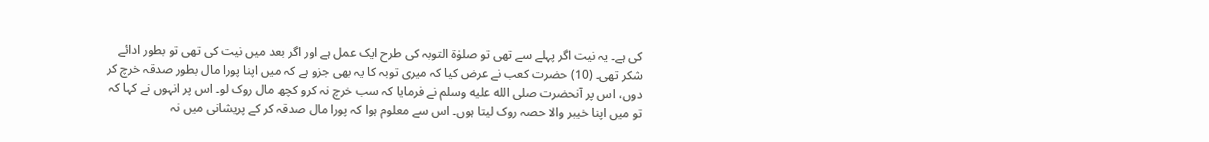کی ہے۔ یہ نیت اگر پہلے سے تھی تو صلوٰۃ التوبہ کی طرح ایک عمل ہے اور اگر بعد میں نیت کی تھی تو بطور ادائے شکر تھی۔ (10) حضرت کعب نے عرض کیا کہ میری توبہ کا یہ بھی جزو ہے کہ میں اپنا پورا مال بطور صدقہ خرچ کر دوں، اس پر آنحضرت صلى الله عليه وسلم نے فرمایا کہ سب خرچ نہ کرو کچھ مال روک لو۔ اس پر انہوں نے کہا کہ تو میں اپنا خیبر والا حصہ روک لیتا ہوں۔ اس سے معلوم ہوا کہ پورا مال صدقہ کر کے پریشانی میں نہ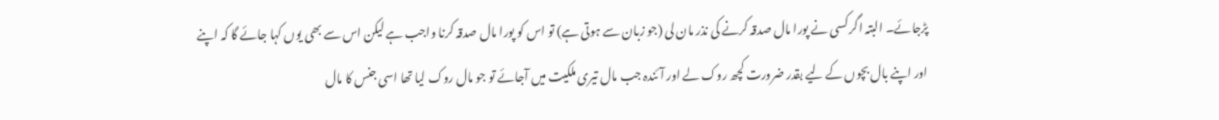پڑجائے۔ البتہ اگر کسی نے پورا مال صدقہ کرنے کی نذر مان لی (جو زبان سے ہوتی ہے) تو اس کو پورا مال صدقہ کرنا واجب ہے لیکن اس سے بھی یوں کہا جائے گا کہ اپنے اور اپنے بال بچوں کے لیے بقدر ضرورت کچھ روک لے اور آئندہ جب مال تیری ملکیت میں آجائے تو جو مال روک لیا تھا اسی جنس کا مال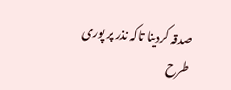صدقہ کردینا تاکہ نذر پر پوری طرح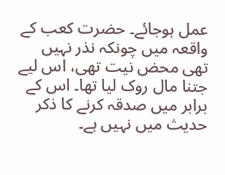عمل ہوجائے۔ حضرت کعب کے واقعہ میں چونکہ نذر نہیں تھی محض نیت تھی، اس لیے جتنا مال روک لیا تھا۔ اس کے برابر میں صدقہ کرنے کا ذکر حدیث میں نہیں ہے۔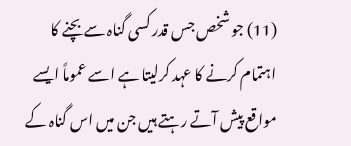(11) جو شخص جس قدر کسی گناہ سے بچنے کا اہتمام کرنے کا عہد کرلیتا ہے اسے عموماً ایسے مواقع پیش آتے رہتے ہیں جن میں اس گناہ کے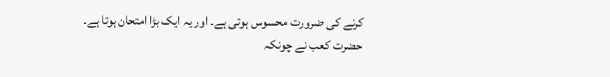کرنے کی ضرورت محسوس ہوتی ہے۔ اور یہ ایک بڑا امتحان ہوتا ہے۔ حضرت کعب نے چونکہ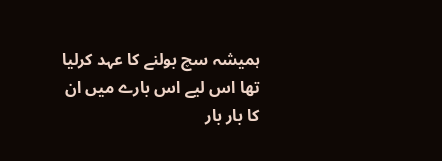ہمیشہ سچ بولنے کا عہد کرلیا تھا اس لیے اس بارے میں ان کا بار بار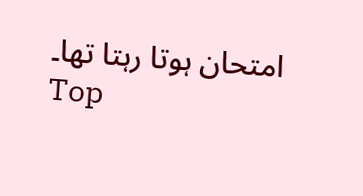امتحان ہوتا رہتا تھا۔
Top